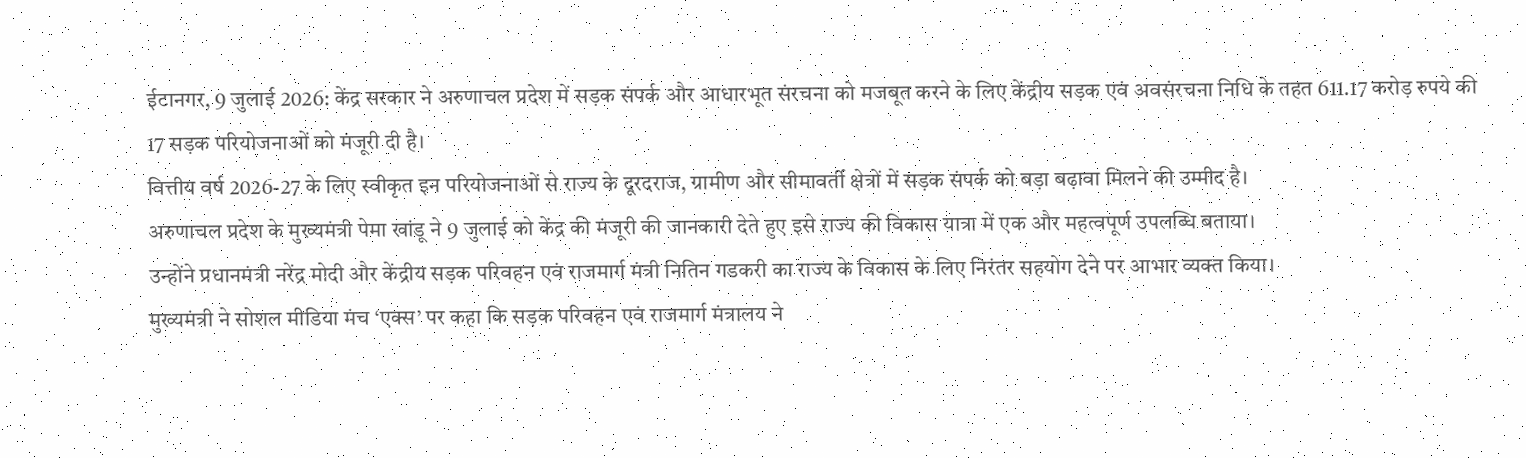ईटानगर, 9 जुलाई 2026: केंद्र सरकार ने अरुणाचल प्रदेश में सड़क संपर्क और आधारभूत संरचना को मजबूत करने के लिए केंद्रीय सड़क एवं अवसंरचना निधि के तहत 611.17 करोड़ रुपये की 17 सड़क परियोजनाओं को मंजूरी दी है।
वित्तीय वर्ष 2026-27 के लिए स्वीकृत इन परियोजनाओं से राज्य के दूरदराज, ग्रामीण और सीमावर्ती क्षेत्रों में सड़क संपर्क को बड़ा बढ़ावा मिलने की उम्मीद है।
अरुणाचल प्रदेश के मुख्यमंत्री पेमा खांडू ने 9 जुलाई को केंद्र की मंजूरी की जानकारी देते हुए इसे राज्य की विकास यात्रा में एक और महत्वपूर्ण उपलब्धि बताया।
उन्होंने प्रधानमंत्री नरेंद्र मोदी और केंद्रीय सड़क परिवहन एवं राजमार्ग मंत्री नितिन गडकरी का राज्य के विकास के लिए निरंतर सहयोग देने पर आभार व्यक्त किया।
मुख्यमंत्री ने सोशल मीडिया मंच ‘एक्स’ पर कहा कि सड़क परिवहन एवं राजमार्ग मंत्रालय ने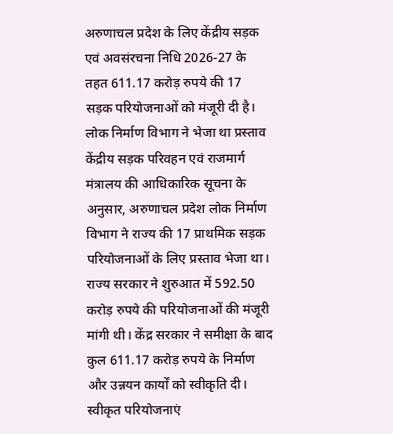अरुणाचल प्रदेश के लिए केंद्रीय सड़क एवं अवसंरचना निधि 2026-27 के तहत 611.17 करोड़ रुपये की 17 सड़क परियोजनाओं को मंजूरी दी है।
लोक निर्माण विभाग ने भेजा था प्रस्ताव
केंद्रीय सड़क परिवहन एवं राजमार्ग मंत्रालय की आधिकारिक सूचना के अनुसार, अरुणाचल प्रदेश लोक निर्माण विभाग ने राज्य की 17 प्राथमिक सड़क परियोजनाओं के लिए प्रस्ताव भेजा था।
राज्य सरकार ने शुरुआत में 592.50 करोड़ रुपये की परियोजनाओं की मंजूरी मांगी थी। केंद्र सरकार ने समीक्षा के बाद कुल 611.17 करोड़ रुपये के निर्माण और उन्नयन कार्यों को स्वीकृति दी।
स्वीकृत परियोजनाएं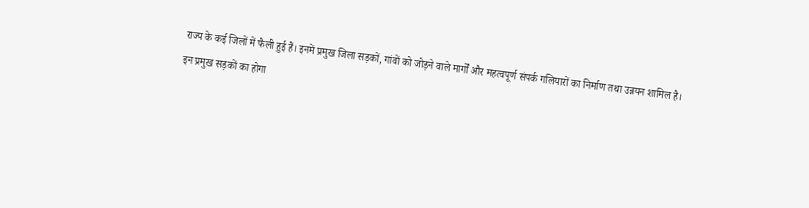राज्य के कई जिलों में फैली हुई हैं। इनमें प्रमुख जिला सड़कों, गांवों को जोड़ने वाले मार्गों और महत्वपूर्ण संपर्क गलियारों का निर्माण तथा उन्नयन शामिल है।
इन प्रमुख सड़कों का होगा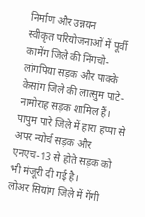निर्माण और उन्नयन
स्वीकृत परियोजनाओं में पूर्वी कामेंग जिले की निंगचो-लांगपिया सड़क और पाक्के केसांग जिले की लात्सुम पाटे-नामोराह सड़क शामिल हैं।
पापुम पारे जिले में हारा हप्पा से अपर न्योर्च सड़क और एनएच-13 से होते सड़क को भी मंजूरी दी गई है।
लोअर सियांग जिले में गेंगी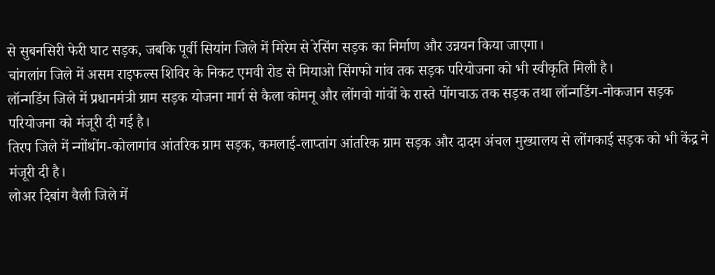से सुबनसिरी फेरी घाट सड़क, जबकि पूर्वी सियांग जिले में मिरेम से रेसिंग सड़क का निर्माण और उन्नयन किया जाएगा।
चांगलांग जिले में असम राइफल्स शिविर के निकट एमवी रोड से मियाओ सिंगफो गांव तक सड़क परियोजना को भी स्वीकृति मिली है।
लॉन्गडिंग जिले में प्रधानमंत्री ग्राम सड़क योजना मार्ग से कैला कोमनू और लोंगवो गांवों के रास्ते पोंगचाऊ तक सड़क तथा लॉन्गडिंग-नोकजान सड़क परियोजना को मंजूरी दी गई है।
तिरप जिले में न्गोंथोंग-कोलागांव आंतरिक ग्राम सड़क, कमलाई-लाप्तांग आंतरिक ग्राम सड़क और दादम अंचल मुख्यालय से लोंगकाई सड़क को भी केंद्र ने मंजूरी दी है।
लोअर दिबांग वैली जिले में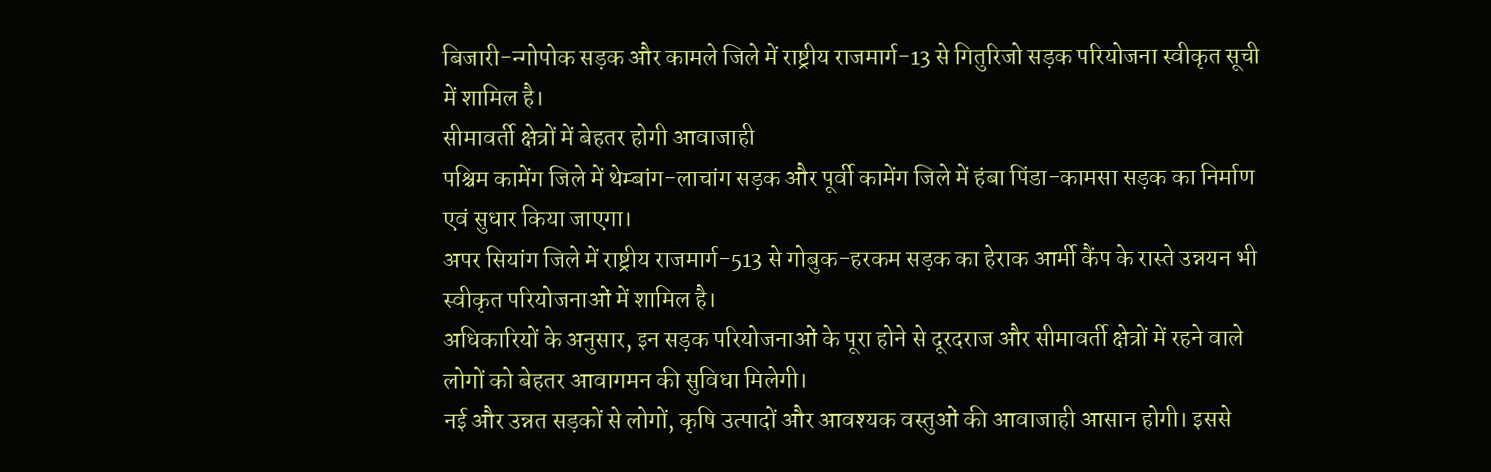बिजारी-न्गोपोक सड़क और कामले जिले में राष्ट्रीय राजमार्ग-13 से गितुरिजो सड़क परियोजना स्वीकृत सूची में शामिल है।
सीमावर्ती क्षेत्रों में बेहतर होगी आवाजाही
पश्चिम कामेंग जिले में थेम्बांग-लाचांग सड़क और पूर्वी कामेंग जिले में हंबा पिंडा-कामसा सड़क का निर्माण एवं सुधार किया जाएगा।
अपर सियांग जिले में राष्ट्रीय राजमार्ग-513 से गोबुक-हरकम सड़क का हेराक आर्मी कैंप के रास्ते उन्नयन भी स्वीकृत परियोजनाओं में शामिल है।
अधिकारियों के अनुसार, इन सड़क परियोजनाओं के पूरा होने से दूरदराज और सीमावर्ती क्षेत्रों में रहने वाले लोगों को बेहतर आवागमन की सुविधा मिलेगी।
नई और उन्नत सड़कों से लोगों, कृषि उत्पादों और आवश्यक वस्तुओं की आवाजाही आसान होगी। इससे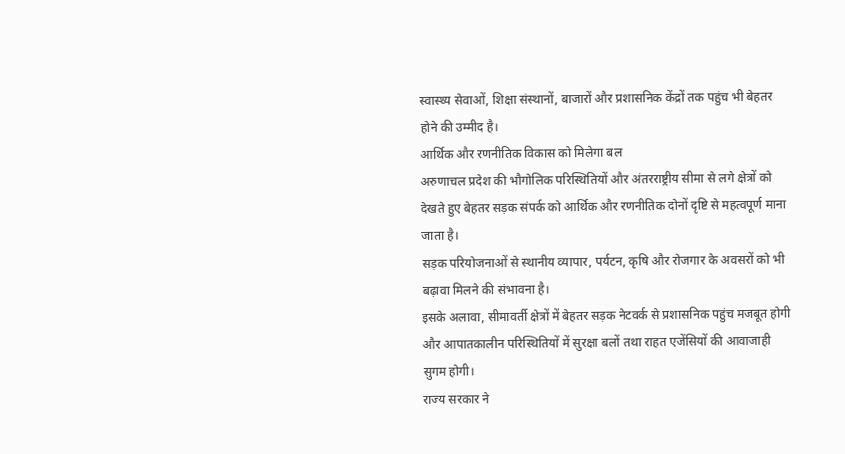स्वास्थ्य सेवाओं, शिक्षा संस्थानों, बाजारों और प्रशासनिक केंद्रों तक पहुंच भी बेहतर होने की उम्मीद है।
आर्थिक और रणनीतिक विकास को मिलेगा बल
अरुणाचल प्रदेश की भौगोलिक परिस्थितियों और अंतरराष्ट्रीय सीमा से लगे क्षेत्रों को देखते हुए बेहतर सड़क संपर्क को आर्थिक और रणनीतिक दोनों दृष्टि से महत्वपूर्ण माना जाता है।
सड़क परियोजनाओं से स्थानीय व्यापार, पर्यटन, कृषि और रोजगार के अवसरों को भी बढ़ावा मिलने की संभावना है।
इसके अलावा, सीमावर्ती क्षेत्रों में बेहतर सड़क नेटवर्क से प्रशासनिक पहुंच मजबूत होगी और आपातकालीन परिस्थितियों में सुरक्षा बलों तथा राहत एजेंसियों की आवाजाही सुगम होगी।
राज्य सरकार ने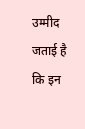उम्मीद जताई है कि इन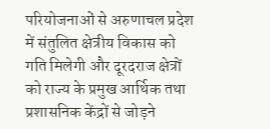परियोजनाओं से अरुणाचल प्रदेश में संतुलित क्षेत्रीय विकास को गति मिलेगी और दूरदराज क्षेत्रों को राज्य के प्रमुख आर्थिक तथा प्रशासनिक केंद्रों से जोड़ने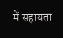में सहायता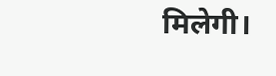मिलेगी।